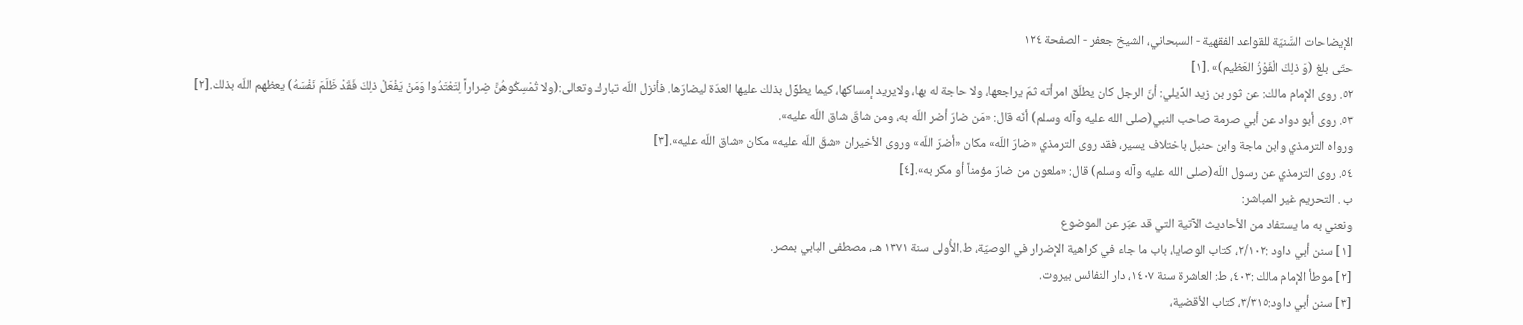الإيضاحات السَّنيّة للقواعد الفقهية - السبحاني، الشيخ جعفر - الصفحة ١٢٤
حتّى بلغ (وَ ذلِكَ الْفَوْزُ العَظيم)» .[١]
٥٢. روى الإمام مالك: عن ثور بن زيد الدِّيلي: أنّ الرجل كان يطلّق امرأته ثمّ يراجعها، ولا حاجة له بها، ولايريد إمساكها، كيما يطوِّل بذلك عليها العدّة ليضارّها. فأنزل اللّه تبارك وتعالى:(ولا تُمْسِكُوهُنَّ ضِراراً لِتَعْتَدُوا وَمَنْ يَفْعَلْ ذلِكَ فَقَدْ ظَلَمَ نَفْسَهُ) يعظهم اللّه بذلك.[٢]
٥٣. روى أبو دواد عن أبي صرمة صاحب النبي(صلى الله عليه وآله وسلم) أنّه قال: «مَن ضارّ أضر اللّه به، ومن شاقّ شاق اللّه عليه».
ورواه الترمذي وابن ماجة وابن حنبل باختلاف يسير، فقد روى الترمذي «ضارّ اللّه» مكان «أضرّ اللّه» وروى الأخيران «شقّ اللّه عليه» مكان «شاق اللّه عليه».[٣]
٥٤. روى الترمذي عن رسول اللّه(صلى الله عليه وآله وسلم) قال: «ملعون من ضارّ مؤمناً أو مكر به».[٤]
ب . التحريم غير المباشر:
ونعني به ما يستفاد من الأحاديث الآتية التي قد عبّر عن الموضوع
[١] سنن أبي داود :٢/١٠٢، كتاب الوصايا، باب ما جاء في كراهية الإضرار في الوصيّة، ط.الأُولى سنة ١٣٧١ هـ، مصطفى البابي بمصر.
[٢] موطأ الإمام مالك :٤٠٣، ط: العاشرة سنة ١٤٠٧، دار النفائس بيروت.
[٣] سنن أبي داود:٣/٣١٥، كتاب الأقضية،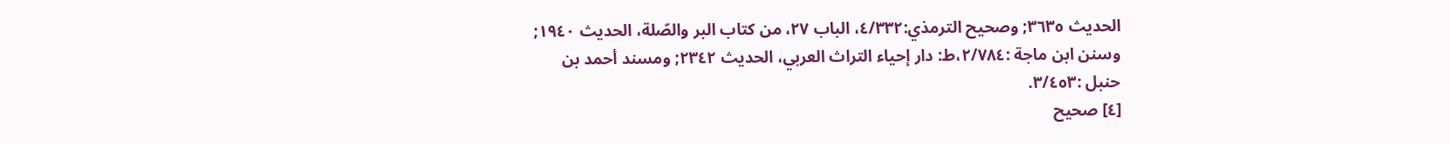الحديث ٣٦٣٥; وصحيح الترمذي:٤/٣٣٢، الباب ٢٧، من كتاب البر والصّلة، الحديث ١٩٤٠; وسنن ابن ماجة :٢/٧٨٤،ط: دار إحياء التراث العربي، الحديث ٢٣٤٢; ومسند أحمد بن حنبل :٣/٤٥٣.
[٤] صحيح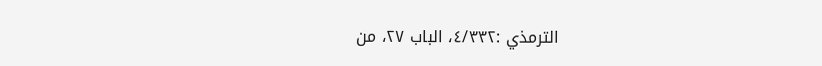الترمذي :٤/٣٣٢، الباب ٢٧، من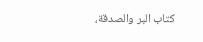كتاب البر والصدقة،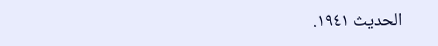الحديث ١٩٤١.